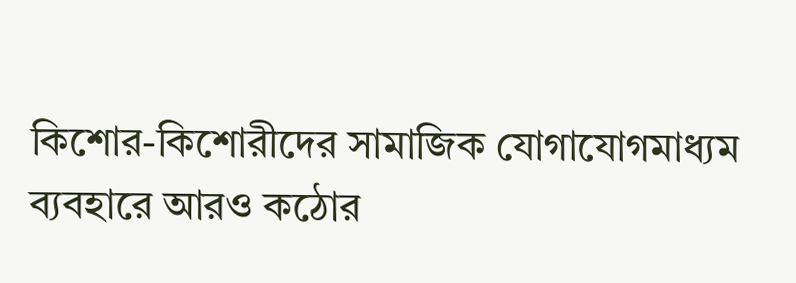কিশোর-কিশোরীদের সামাজিক যোগাযোগমাধ্যম ব্যবহারে আরও কঠোর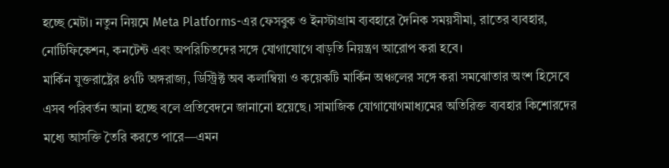হচ্ছে মেটা। নতুন নিয়মে Meta Platforms-এর ফেসবুক ও ইনস্টাগ্রাম ব্যবহারে দৈনিক সময়সীমা, রাতের ব্যবহার, নোটিফিকেশন, কনটেন্ট এবং অপরিচিতদের সঙ্গে যোগাযোগে বাড়তি নিয়ন্ত্রণ আরোপ করা হবে।
মার্কিন যুক্তরাষ্ট্রের ৪৭টি অঙ্গরাজ্য, ডিস্ট্রিক্ট অব কলাম্বিয়া ও কয়েকটি মার্কিন অঞ্চলের সঙ্গে করা সমঝোতার অংশ হিসেবে এসব পরিবর্তন আনা হচ্ছে বলে প্রতিবেদনে জানানো হয়েছে। সামাজিক যোগাযোগমাধ্যমের অতিরিক্ত ব্যবহার কিশোরদের মধ্যে আসক্তি তৈরি করতে পারে—এমন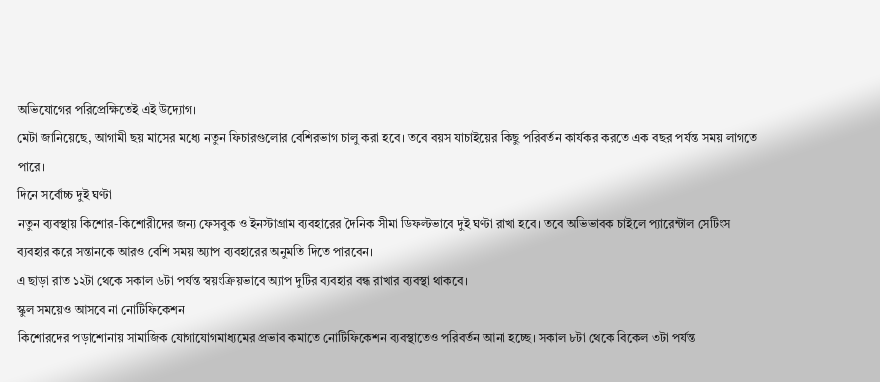অভিযোগের পরিপ্রেক্ষিতেই এই উদ্যোগ।
মেটা জানিয়েছে, আগামী ছয় মাসের মধ্যে নতুন ফিচারগুলোর বেশিরভাগ চালু করা হবে। তবে বয়স যাচাইয়ের কিছু পরিবর্তন কার্যকর করতে এক বছর পর্যন্ত সময় লাগতে পারে।
দিনে সর্বোচ্চ দুই ঘণ্টা
নতুন ব্যবস্থায় কিশোর-কিশোরীদের জন্য ফেসবুক ও ইনস্টাগ্রাম ব্যবহারের দৈনিক সীমা ডিফল্টভাবে দুই ঘণ্টা রাখা হবে। তবে অভিভাবক চাইলে প্যারেন্টাল সেটিংস ব্যবহার করে সন্তানকে আরও বেশি সময় অ্যাপ ব্যবহারের অনুমতি দিতে পারবেন।
এ ছাড়া রাত ১২টা থেকে সকাল ৬টা পর্যন্ত স্বয়ংক্রিয়ভাবে অ্যাপ দুটির ব্যবহার বন্ধ রাখার ব্যবস্থা থাকবে।
স্কুল সময়েও আসবে না নোটিফিকেশন
কিশোরদের পড়াশোনায় সামাজিক যোগাযোগমাধ্যমের প্রভাব কমাতে নোটিফিকেশন ব্যবস্থাতেও পরিবর্তন আনা হচ্ছে। সকাল ৮টা থেকে বিকেল ৩টা পর্যন্ত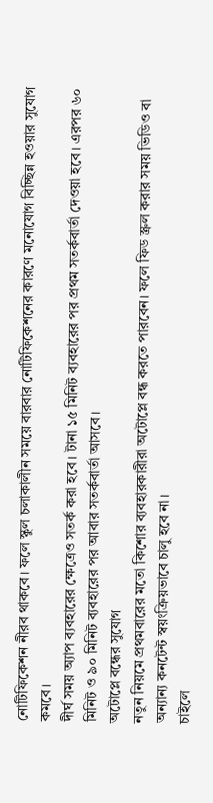নোটিফিকেশন নীরব থাকবে। ফলে স্কুল চলাকালীন সময়ে বারবার নোটিফিকেশনের কারণে মনোযোগ বিচ্ছিন্ন হওয়ার সুযোগ কমবে।
দীর্ঘ সময় অ্যাপ ব্যবহারের ক্ষেত্রেও সতর্ক করা হবে। টানা ১৫ মিনিট ব্যবহারের পর প্রথম সতর্কবার্তা দেওয়া হবে। এরপর ৬০ মিনিট ও ৯০ মিনিট ব্যবহারের পর আবার সতর্কবার্তা আসবে।
অটোপ্লে বন্ধের সুযোগ
নতুন নিয়মে প্রথমবারের মতো কিশোর ব্যবহারকারীরা অটোপ্লে বন্ধ করতে পারবেন। ফলে ফিড স্ক্রল করার সময় ভিডিও বা অন্যান্য কনটেন্ট স্বয়ংক্রিয়ভাবে চালু হবে না।
চাইলে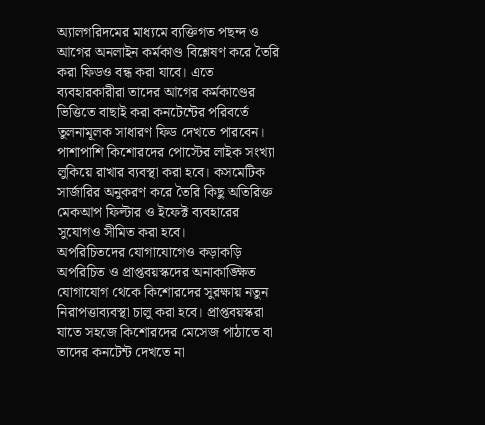অ্যালগরিদমের মাধ্যমে ব্যক্তিগত পছন্দ ও আগের অনলাইন কর্মকাণ্ড বিশ্লেষণ করে তৈরি করা ফিডও বন্ধ করা যাবে। এতে ব্যবহারকারীরা তাদের আগের কর্মকাণ্ডের ভিত্তিতে বাছাই করা কনটেন্টের পরিবর্তে তুলনামূলক সাধারণ ফিড দেখতে পারবেন।
পাশাপাশি কিশোরদের পোস্টের লাইক সংখ্যা লুকিয়ে রাখার ব্যবস্থা করা হবে। কসমেটিক সার্জারির অনুকরণ করে তৈরি কিছু অতিরিক্ত মেকআপ ফিল্টার ও ইফেক্ট ব্যবহারের সুযোগও সীমিত করা হবে।
অপরিচিতদের যোগাযোগেও কড়াকড়ি
অপরিচিত ও প্রাপ্তবয়স্কদের অনাকাঙ্ক্ষিত যোগাযোগ থেকে কিশোরদের সুরক্ষায় নতুন নিরাপত্তাব্যবস্থা চালু করা হবে। প্রাপ্তবয়স্করা যাতে সহজে কিশোরদের মেসেজ পাঠাতে বা তাদের কনটেন্ট দেখতে না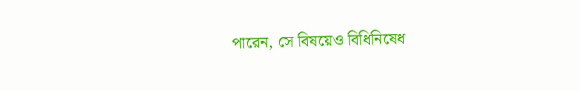পারেন, সে বিষয়েও বিধিনিষেধ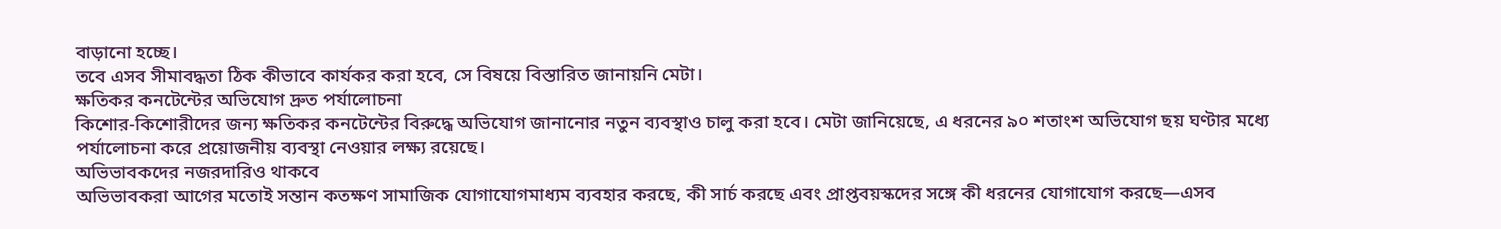বাড়ানো হচ্ছে।
তবে এসব সীমাবদ্ধতা ঠিক কীভাবে কার্যকর করা হবে, সে বিষয়ে বিস্তারিত জানায়নি মেটা।
ক্ষতিকর কনটেন্টের অভিযোগ দ্রুত পর্যালোচনা
কিশোর-কিশোরীদের জন্য ক্ষতিকর কনটেন্টের বিরুদ্ধে অভিযোগ জানানোর নতুন ব্যবস্থাও চালু করা হবে। মেটা জানিয়েছে, এ ধরনের ৯০ শতাংশ অভিযোগ ছয় ঘণ্টার মধ্যে পর্যালোচনা করে প্রয়োজনীয় ব্যবস্থা নেওয়ার লক্ষ্য রয়েছে।
অভিভাবকদের নজরদারিও থাকবে
অভিভাবকরা আগের মতোই সন্তান কতক্ষণ সামাজিক যোগাযোগমাধ্যম ব্যবহার করছে, কী সার্চ করছে এবং প্রাপ্তবয়স্কদের সঙ্গে কী ধরনের যোগাযোগ করছে—এসব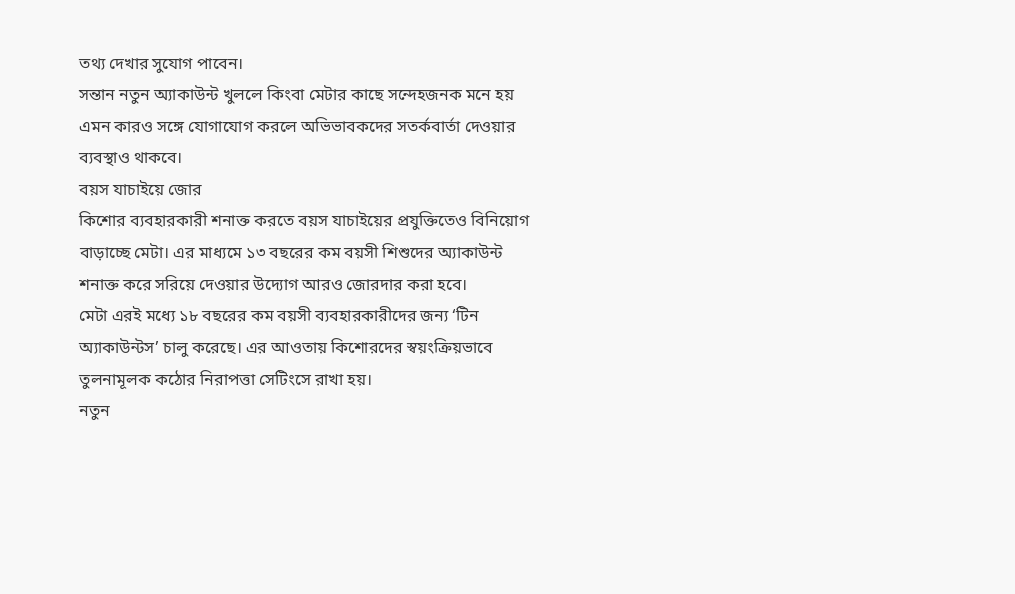তথ্য দেখার সুযোগ পাবেন।
সন্তান নতুন অ্যাকাউন্ট খুললে কিংবা মেটার কাছে সন্দেহজনক মনে হয় এমন কারও সঙ্গে যোগাযোগ করলে অভিভাবকদের সতর্কবার্তা দেওয়ার ব্যবস্থাও থাকবে।
বয়স যাচাইয়ে জোর
কিশোর ব্যবহারকারী শনাক্ত করতে বয়স যাচাইয়ের প্রযুক্তিতেও বিনিয়োগ বাড়াচ্ছে মেটা। এর মাধ্যমে ১৩ বছরের কম বয়সী শিশুদের অ্যাকাউন্ট শনাক্ত করে সরিয়ে দেওয়ার উদ্যোগ আরও জোরদার করা হবে।
মেটা এরই মধ্যে ১৮ বছরের কম বয়সী ব্যবহারকারীদের জন্য ‘টিন অ্যাকাউন্টস’ চালু করেছে। এর আওতায় কিশোরদের স্বয়ংক্রিয়ভাবে তুলনামূলক কঠোর নিরাপত্তা সেটিংসে রাখা হয়।
নতুন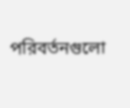পরিবর্তনগুলো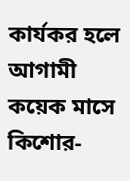কার্যকর হলে আগামী কয়েক মাসে কিশোর-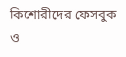কিশোরীদের ফেসবুক ও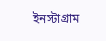ইনস্টাগ্রাম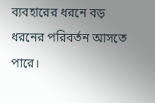ব্যবহারের ধরনে বড় ধরনের পরিবর্তন আসতে পারে।